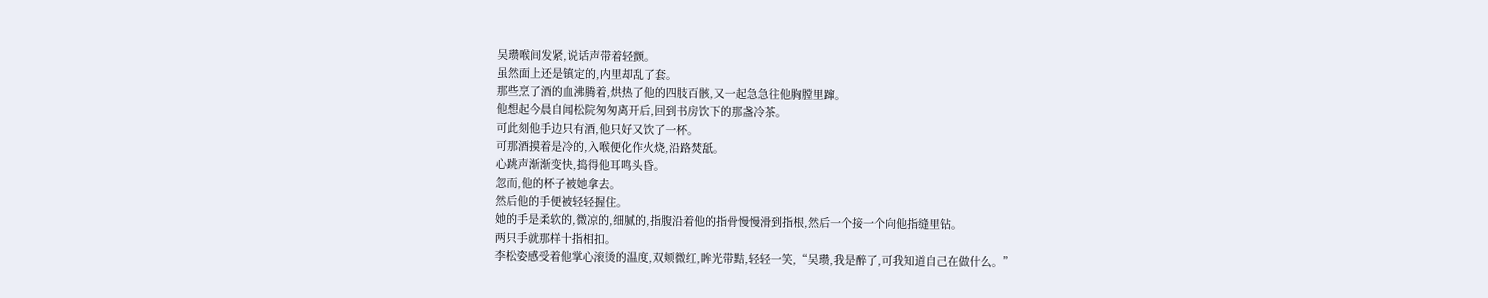吴瓒喉间发紧,说话声带着轻颤。
虽然面上还是镇定的,内里却乱了套。
那些烹了酒的血沸腾着,烘热了他的四肢百骸,又一起急急往他胸膛里蹿。
他想起今晨自闻松院匆匆离开后,回到书房饮下的那盏冷茶。
可此刻他手边只有酒,他只好又饮了一杯。
可那酒摸着是冷的,入喉便化作火烧,沿路焚舐。
心跳声渐渐变快,捣得他耳鸣头昏。
忽而,他的杯子被她拿去。
然后他的手便被轻轻握住。
她的手是柔软的,微凉的,细腻的,指腹沿着他的指骨慢慢滑到指根,然后一个接一个向他指缝里钻。
两只手就那样十指相扣。
李松姿感受着他掌心滚烫的温度,双颊微红,眸光带黠,轻轻一笑,“吴瓒,我是醉了,可我知道自己在做什么。”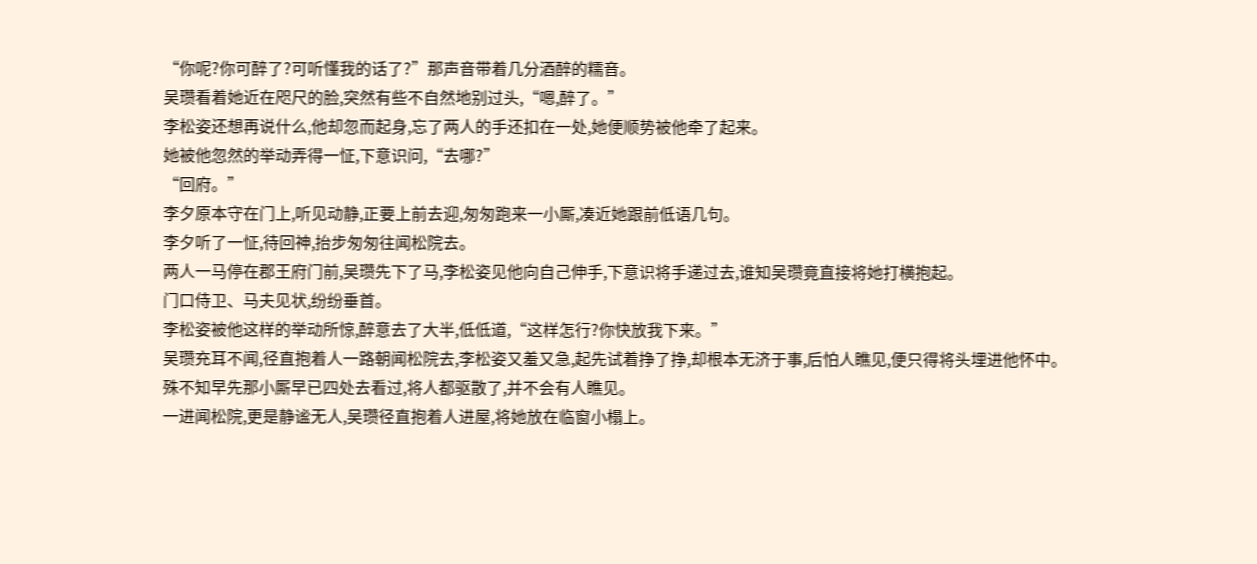“你呢?你可醉了?可听懂我的话了?”那声音带着几分酒醉的糯音。
吴瓒看着她近在咫尺的脸,突然有些不自然地别过头,“嗯,醉了。”
李松姿还想再说什么,他却忽而起身,忘了两人的手还扣在一处,她便顺势被他牵了起来。
她被他忽然的举动弄得一怔,下意识问,“去哪?”
“回府。”
李夕原本守在门上,听见动静,正要上前去迎,匆匆跑来一小厮,凑近她跟前低语几句。
李夕听了一怔,待回神,抬步匆匆往闻松院去。
两人一马停在郡王府门前,吴瓒先下了马,李松姿见他向自己伸手,下意识将手递过去,谁知吴瓒竟直接将她打横抱起。
门口侍卫、马夫见状,纷纷垂首。
李松姿被他这样的举动所惊,醉意去了大半,低低道,“这样怎行?你快放我下来。”
吴瓒充耳不闻,径直抱着人一路朝闻松院去,李松姿又羞又急,起先试着挣了挣,却根本无济于事,后怕人瞧见,便只得将头埋进他怀中。
殊不知早先那小厮早已四处去看过,将人都驱散了,并不会有人瞧见。
一进闻松院,更是静谧无人,吴瓒径直抱着人进屋,将她放在临窗小榻上。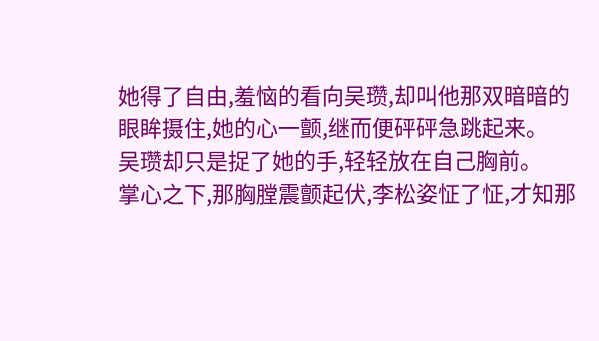她得了自由,羞恼的看向吴瓒,却叫他那双暗暗的眼眸摄住,她的心一颤,继而便砰砰急跳起来。
吴瓒却只是捉了她的手,轻轻放在自己胸前。
掌心之下,那胸膛震颤起伏,李松姿怔了怔,才知那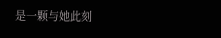是一颗与她此刻